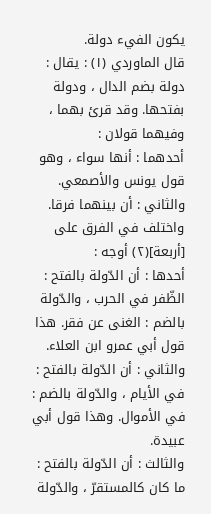يكون الفيء دولة.
قال الماوردي (١) : يقال : دولة بضم الدال ، ودولة بفتحها. وقد قرئ بهما ، وفيهما قولان :
أحدهما : أنها سواء ، وهو قول يونس والأصمعي.
والثاني : أن بينهما فرقا. واختلف في الفرق على [أربعة](٢) أوجه :
أحدها : أن الدّولة بالفتح : الظّفر في الحرب ، والدّولة بالضم : الغنى عن فقر. هذا قول أبي عمرو ابن العلاء.
والثاني : أن الدّولة بالفتح : في الأيام ، والدّولة بالضم : في الأموال. وهذا قول أبي عبيدة.
والثالث : أن الدّولة بالفتح : ما كان كالمستقرّ ، والدّولة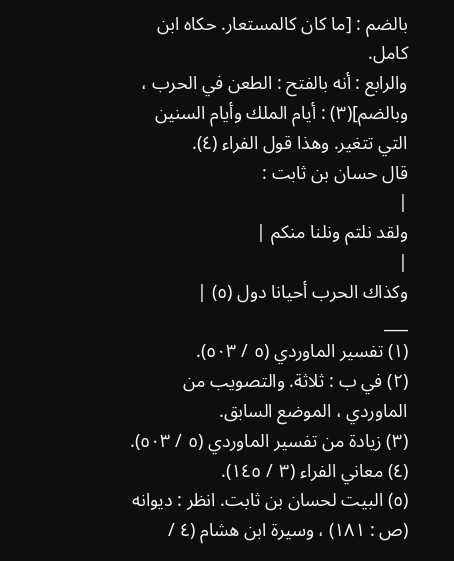بالضم : [ما كان كالمستعار. حكاه ابن كامل.
والرابع : أنه بالفتح : الطعن في الحرب ، وبالضم](٣) : أيام الملك وأيام السنين التي تتغير. وهذا قول الفراء (٤).
قال حسان بن ثابت :
|
ولقد نلتم ونلنا منكم |
|
وكذاك الحرب أحيانا دول (٥) |
___
(١) تفسير الماوردي (٥ / ٥٠٣).
(٢) في ب : ثلاثة. والتصويب من الماوردي ، الموضع السابق.
(٣) زيادة من تفسير الماوردي (٥ / ٥٠٣).
(٤) معاني الفراء (٣ / ١٤٥).
(٥) البيت لحسان بن ثابت. انظر : ديوانه (ص : ١٨١) ، وسيرة ابن هشام (٤ /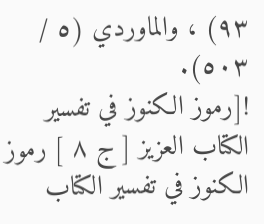٩٣) ، والماوردي (٥ / ٥٠٣).
![رموز الكنوز في تفسير الكتاب العزيز [ ج ٨ ] رموز الكنوز في تفسير الكتاب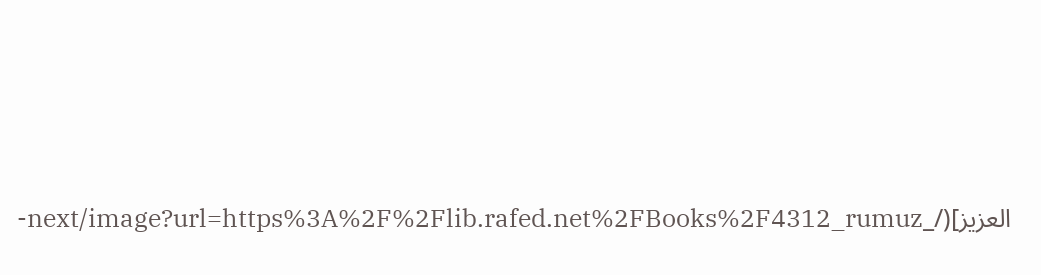العزيز](/_next/image?url=https%3A%2F%2Flib.rafed.net%2FBooks%2F4312_rumuz-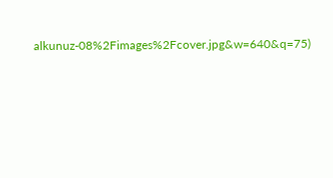alkunuz-08%2Fimages%2Fcover.jpg&w=640&q=75)